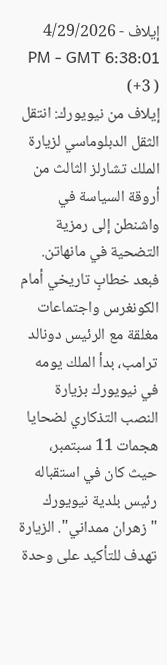إيلاف - 4/29/2026 6:38:01 PM - GMT (+3 )
إيلاف من نيويورك: انتقل الثقل الدبلوماسي لزيارة الملك تشارلز الثالث من أروقة السياسة في واشنطن إلى رمزية التضحية في مانهاتن. فبعد خطابٍ تاريخي أمام الكونغرس واجتماعات مغلقة مع الرئيس دونالد ترامب، بدأ الملك يومه في نيويورك بزيارة النصب التذكاري لضحايا هجمات 11 سبتمبر، حيث كان في استقباله رئيس بلدية نيويورك "زهران ممداني". الزيارة تهدف للتأكيد على وحدة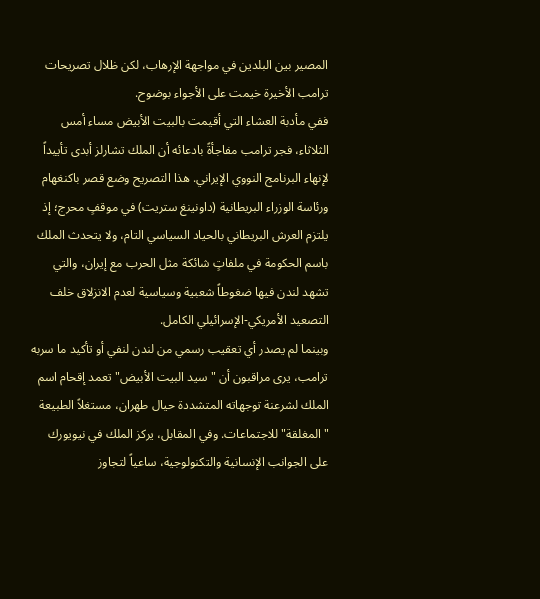المصير بين البلدين في مواجهة الإرهاب، لكن ظلال تصريحات ترامب الأخيرة خيمت على الأجواء بوضوح.
ففي مأدبة العشاء التي أقيمت بالبيت الأبيض مساء أمس الثلاثاء، فجر ترامب مفاجأةً بادعائه أن الملك تشارلز أبدى تأييداً لإنهاء البرنامج النووي الإيراني. هذا التصريح وضع قصر باكنغهام ورئاسة الوزراء البريطانية (داونينغ ستريت) في موقفٍ محرج؛ إذ يلتزم العرش البريطاني بالحياد السياسي التام، ولا يتحدث الملك باسم الحكومة في ملفاتٍ شائكة مثل الحرب مع إيران، والتي تشهد لندن فيها ضغوطاً شعبية وسياسية لعدم الانزلاق خلف التصعيد الأمريكي-الإسرائيلي الكامل.
وبينما لم يصدر أي تعقيب رسمي من لندن لنفي أو تأكيد ما سربه ترامب، يرى مراقبون أن "سيد البيت الأبيض" تعمد إقحام اسم الملك لشرعنة توجهاته المتشددة حيال طهران، مستغلاً الطبيعة "المغلقة" للاجتماعات. وفي المقابل، يركز الملك في نيويورك على الجوانب الإنسانية والتكنولوجية، ساعياً لتجاوز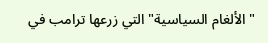"الألغام السياسية" التي زرعها ترامب في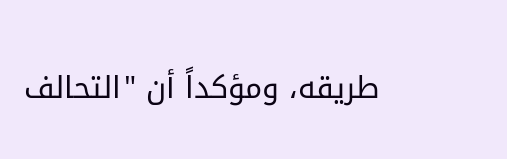طريقه، ومؤكداً أن "التحالف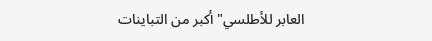العابر للأطلسي" أكبر من التباينات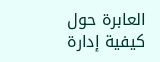العابرة حول كيفية إدارة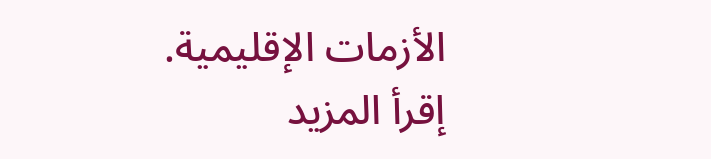الأزمات الإقليمية.
إقرأ المزيد